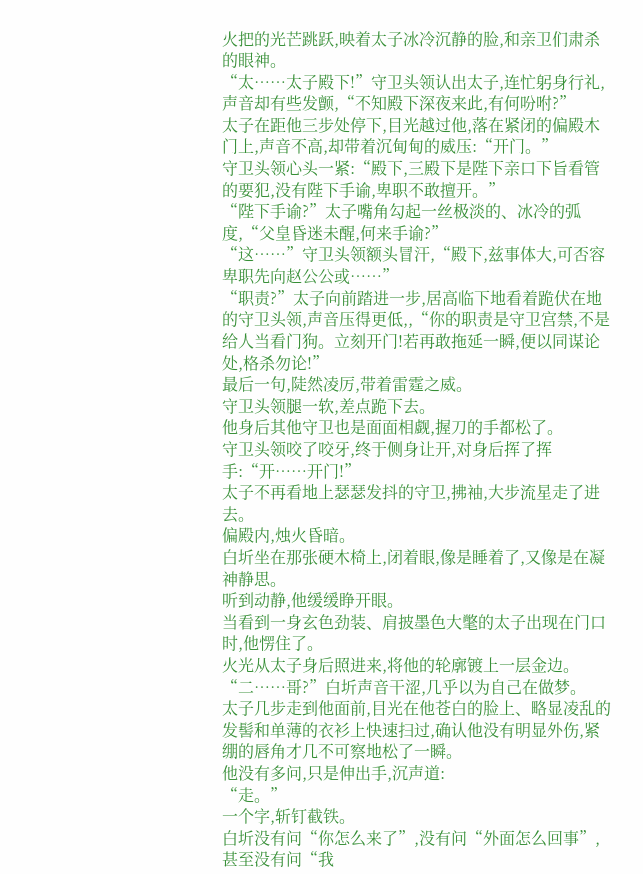火把的光芒跳跃,映着太子冰冷沉静的脸,和亲卫们肃杀的眼神。
“太……太子殿下!”守卫头领认出太子,连忙躬身行礼,声音却有些发颤,“不知殿下深夜来此,有何吩咐?”
太子在距他三步处停下,目光越过他,落在紧闭的偏殿木门上,声音不高,却带着沉甸甸的威压:“开门。”
守卫头领心头一紧:“殿下,三殿下是陛下亲口下旨看管的要犯,没有陛下手谕,卑职不敢擅开。”
“陛下手谕?”太子嘴角勾起一丝极淡的、冰冷的弧度,“父皇昏迷未醒,何来手谕?”
“这……”守卫头领额头冒汗,“殿下,兹事体大,可否容卑职先向赵公公或……”
“职责?”太子向前踏进一步,居高临下地看着跪伏在地的守卫头领,声音压得更低,,“你的职责是守卫宫禁,不是给人当看门狗。立刻开门!若再敢拖延一瞬,便以同谋论处,格杀勿论!”
最后一句,陡然凌厉,带着雷霆之威。
守卫头领腿一软,差点跪下去。
他身后其他守卫也是面面相觑,握刀的手都松了。
守卫头领咬了咬牙,终于侧身让开,对身后挥了挥手:“开……开门!”
太子不再看地上瑟瑟发抖的守卫,拂袖,大步流星走了进去。
偏殿内,烛火昏暗。
白圻坐在那张硬木椅上,闭着眼,像是睡着了,又像是在凝神静思。
听到动静,他缓缓睁开眼。
当看到一身玄色劲装、肩披墨色大氅的太子出现在门口时,他愣住了。
火光从太子身后照进来,将他的轮廓镀上一层金边。
“二……哥?”白圻声音干涩,几乎以为自己在做梦。
太子几步走到他面前,目光在他苍白的脸上、略显凌乱的发髻和单薄的衣衫上快速扫过,确认他没有明显外伤,紧绷的唇角才几不可察地松了一瞬。
他没有多问,只是伸出手,沉声道:
“走。”
一个字,斩钉截铁。
白圻没有问“你怎么来了”,没有问“外面怎么回事”,甚至没有问“我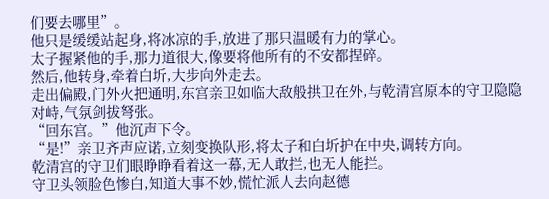们要去哪里”。
他只是缓缓站起身,将冰凉的手,放进了那只温暖有力的掌心。
太子握紧他的手,那力道很大,像要将他所有的不安都捏碎。
然后,他转身,牵着白圻,大步向外走去。
走出偏殿,门外火把通明,东宫亲卫如临大敌般拱卫在外,与乾清宫原本的守卫隐隐对峙,气氛剑拔弩张。
“回东宫。”他沉声下令。
“是!”亲卫齐声应诺,立刻变换队形,将太子和白圻护在中央,调转方向。
乾清宫的守卫们眼睁睁看着这一幕,无人敢拦,也无人能拦。
守卫头领脸色惨白,知道大事不妙,慌忙派人去向赵德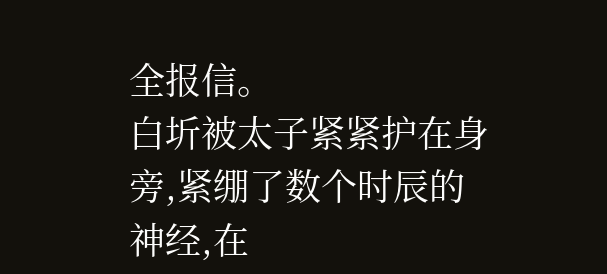全报信。
白圻被太子紧紧护在身旁,紧绷了数个时辰的神经,在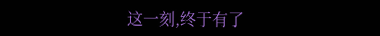这一刻,终于有了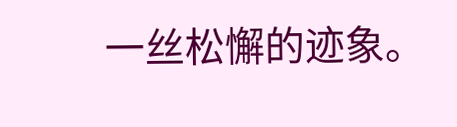一丝松懈的迹象。